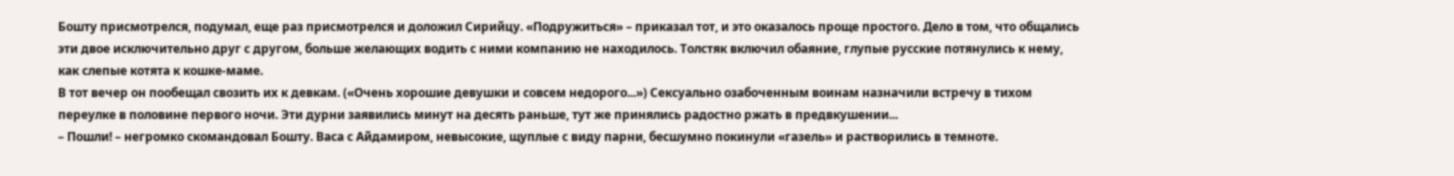Бошту присмотрелся, подумал, еще раз присмотрелся и доложил Сирийцу. «Подружиться» – приказал тот, и это оказалось проще простого. Дело в том, что общались эти двое исключительно друг с другом, больше желающих водить с ними компанию не находилось. Толстяк включил обаяние, глупые русские потянулись к нему, как слепые котята к кошке-маме.
В тот вечер он пообещал свозить их к девкам. («Очень хорошие девушки и совсем недорого...») Сексуально озабоченным воинам назначили встречу в тихом переулке в половине первого ночи. Эти дурни заявились минут на десять раньше, тут же принялись радостно ржать в предвкушении...
– Пошли! – негромко скомандовал Бошту. Васа с Айдамиром, невысокие, щуплые с виду парни, бесшумно покинули «газель» и растворились в темноте.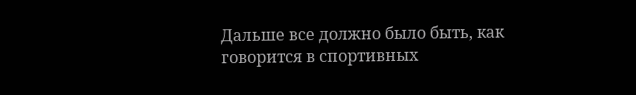Дальше все должно было быть, как говорится в спортивных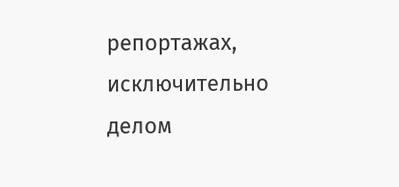репортажах, исключительно делом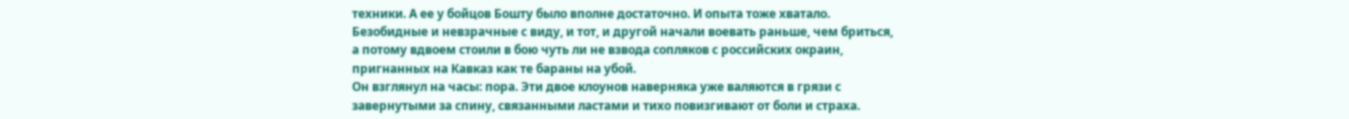техники. А ее у бойцов Бошту было вполне достаточно. И опыта тоже хватало. Безобидные и невзрачные с виду, и тот, и другой начали воевать раньше, чем бриться, а потому вдвоем стоили в бою чуть ли не взвода сопляков с российских окраин, пригнанных на Кавказ как те бараны на убой.
Он взглянул на часы: пора. Эти двое клоунов наверняка уже валяются в грязи с завернутыми за спину, связанными ластами и тихо повизгивают от боли и страха.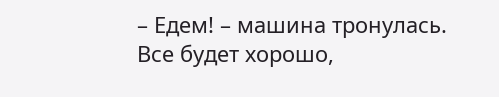– Едем! – машина тронулась.
Все будет хорошо,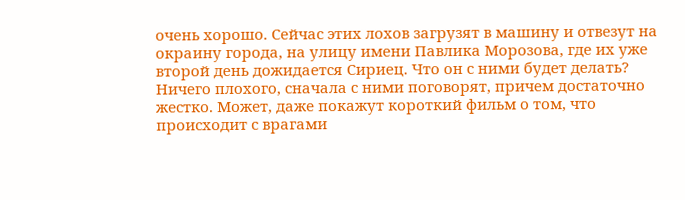очень хорошо. Сейчас этих лохов загрузят в машину и отвезут на окраину города, на улицу имени Павлика Морозова, где их уже второй день дожидается Сириец. Что он с ними будет делать? Ничего плохого, сначала с ними поговорят, причем достаточно жестко. Может, даже покажут короткий фильм о том, что происходит с врагами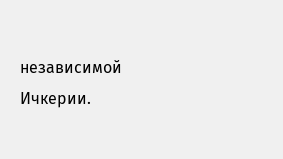независимой Ичкерии.